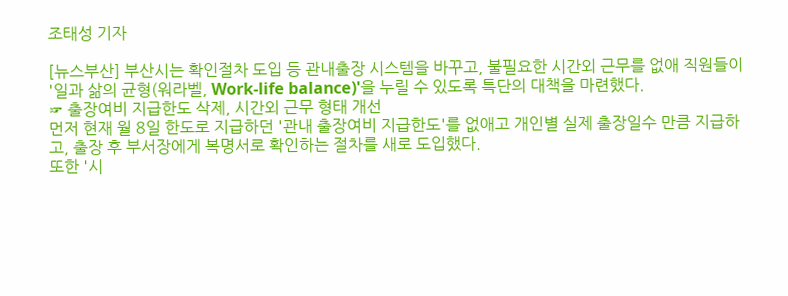조태성 기자

[뉴스부산] 부산시는 확인절차 도입 등 관내출장 시스템을 바꾸고, 불필요한 시간외 근무를 없애 직원들이 '일과 삶의 균형(워라벨, Work-life balance)'을 누릴 수 있도록 특단의 대책을 마련했다.
☞ 출장여비 지급한도 삭제, 시간외 근무 형태 개선
먼저 현재 월 8일 한도로 지급하던 '관내 출장여비 지급한도'를 없애고 개인별 실제 출장일수 만큼 지급하고, 출장 후 부서장에게 복명서로 확인하는 절차를 새로 도입했다.
또한 '시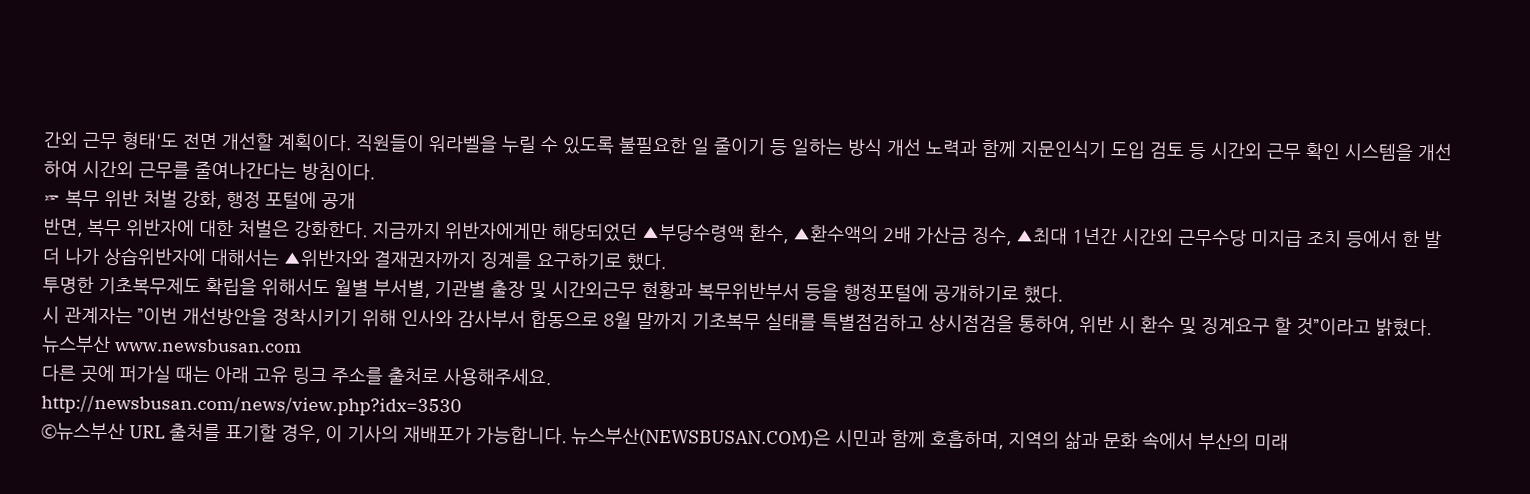간외 근무 형태'도 전면 개선할 계획이다. 직원들이 워라벨을 누릴 수 있도록 불필요한 일 줄이기 등 일하는 방식 개선 노력과 함께 지문인식기 도입 검토 등 시간외 근무 확인 시스템을 개선하여 시간외 근무를 줄여나간다는 방침이다.
☞ 복무 위반 처벌 강화, 행정 포털에 공개
반면, 복무 위반자에 대한 처벌은 강화한다. 지금까지 위반자에게만 해당되었던 ▲부당수령액 환수, ▲환수액의 2배 가산금 징수, ▲최대 1년간 시간외 근무수당 미지급 조치 등에서 한 발 더 나가 상습위반자에 대해서는 ▲위반자와 결재권자까지 징계를 요구하기로 했다.
투명한 기초복무제도 확립을 위해서도 월별 부서별, 기관별 출장 및 시간외근무 현황과 복무위반부서 등을 행정포털에 공개하기로 했다.
시 관계자는 ”이번 개선방안을 정착시키기 위해 인사와 감사부서 합동으로 8월 말까지 기초복무 실태를 특별점검하고 상시점검을 통하여, 위반 시 환수 및 징계요구 할 것”이라고 밝혔다.
뉴스부산 www.newsbusan.com
다른 곳에 퍼가실 때는 아래 고유 링크 주소를 출처로 사용해주세요.
http://newsbusan.com/news/view.php?idx=3530
©뉴스부산 URL 출처를 표기할 경우, 이 기사의 재배포가 가능합니다. 뉴스부산(NEWSBUSAN.COM)은 시민과 함께 호흡하며, 지역의 삶과 문화 속에서 부산의 미래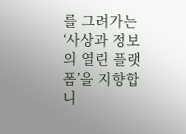를 그려가는 ‘사상과 정보의 열린 플랫폼’을 지향합니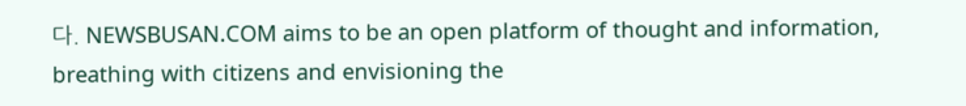다. NEWSBUSAN.COM aims to be an open platform of thought and information, breathing with citizens and envisioning the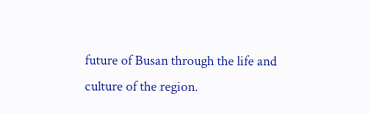future of Busan through the life and culture of the region.